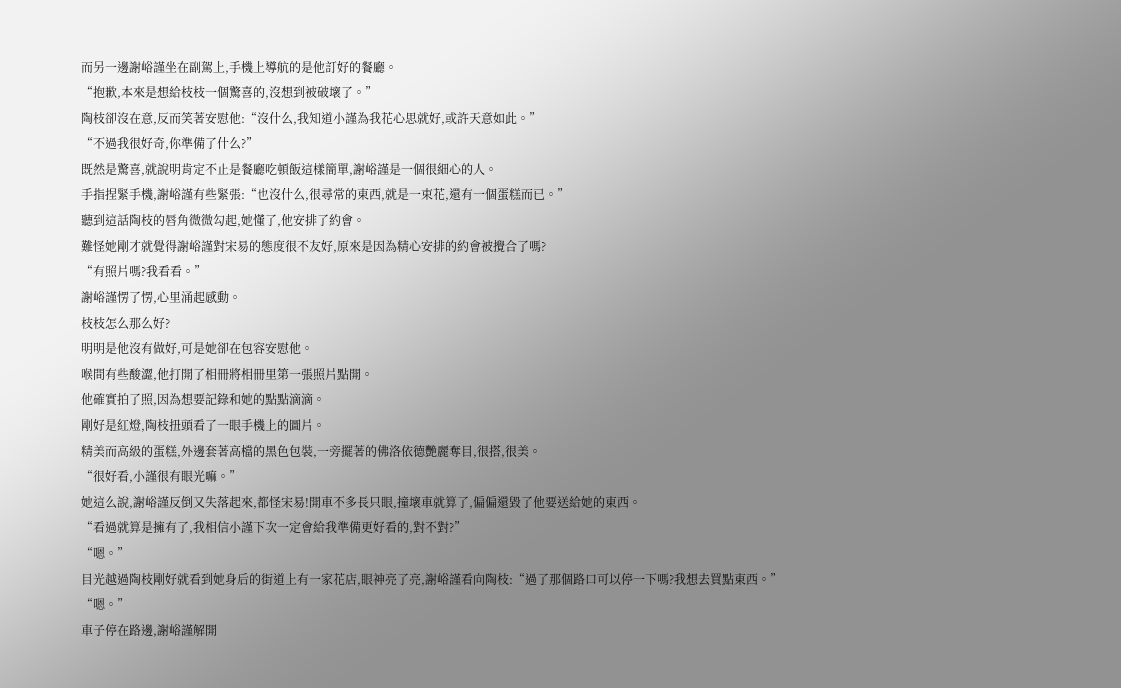而另一邊謝峪謹坐在副駕上,手機上導航的是他訂好的餐廳。
“抱歉,本來是想給枝枝一個驚喜的,沒想到被破壞了。”
陶枝卻沒在意,反而笑著安慰他:“沒什么,我知道小謹為我花心思就好,或許天意如此。”
“不過我很好奇,你準備了什么?”
既然是驚喜,就說明肯定不止是餐廳吃頓飯這樣簡單,謝峪謹是一個很細心的人。
手指捏緊手機,謝峪謹有些緊張:“也沒什么,很尋常的東西,就是一束花,還有一個蛋糕而已。”
聽到這話陶枝的唇角微微勾起,她懂了,他安排了約會。
難怪她剛才就覺得謝峪謹對宋易的態度很不友好,原來是因為精心安排的約會被攪合了嗎?
“有照片嗎?我看看。”
謝峪謹愣了愣,心里涌起感動。
枝枝怎么那么好?
明明是他沒有做好,可是她卻在包容安慰他。
喉間有些酸澀,他打開了相冊將相冊里第一張照片點開。
他確實拍了照,因為想要記錄和她的點點滴滴。
剛好是紅燈,陶枝扭頭看了一眼手機上的圖片。
精美而高級的蛋糕,外邊套著高檔的黑色包裝,一旁擺著的佛洛依德艷麗奪目,很搭,很美。
“很好看,小謹很有眼光嘛。”
她這么說,謝峪謹反倒又失落起來,都怪宋易!開車不多長只眼,撞壞車就算了,偏偏還毀了他要送給她的東西。
“看過就算是擁有了,我相信小謹下次一定會給我準備更好看的,對不對?”
“嗯。”
目光越過陶枝剛好就看到她身后的街道上有一家花店,眼神亮了亮,謝峪謹看向陶枝:“過了那個路口可以停一下嗎?我想去買點東西。”
“嗯。”
車子停在路邊,謝峪謹解開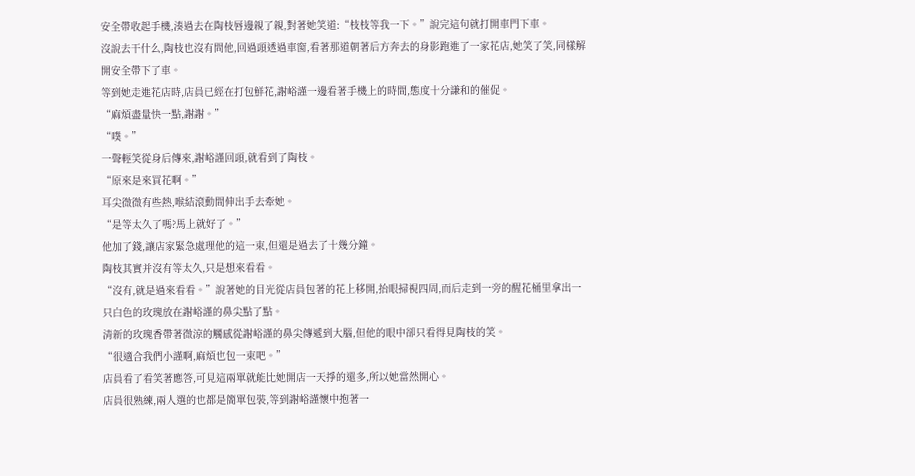安全帶收起手機,湊過去在陶枝唇邊親了親,對著她笑道:“枝枝等我一下。”說完這句就打開車門下車。
沒說去干什么,陶枝也沒有問他,回過頭透過車窗,看著那道朝著后方奔去的身影跑進了一家花店,她笑了笑,同樣解開安全帶下了車。
等到她走進花店時,店員已經在打包鮮花,謝峪謹一邊看著手機上的時間,態度十分謙和的催促。
“麻煩盡量快一點,謝謝。”
“噗。”
一聲輕笑從身后傳來,謝峪謹回頭,就看到了陶枝。
“原來是來買花啊。”
耳尖微微有些熱,喉結滾動間伸出手去牽她。
“是等太久了嗎?馬上就好了。”
他加了錢,讓店家緊急處理他的這一束,但還是過去了十幾分鐘。
陶枝其實并沒有等太久,只是想來看看。
“沒有,就是過來看看。”說著她的目光從店員包著的花上移開,抬眼掃視四周,而后走到一旁的醒花桶里拿出一只白色的玫瑰放在謝峪謹的鼻尖點了點。
清新的玫瑰香帶著微涼的觸感從謝峪謹的鼻尖傳遞到大腦,但他的眼中卻只看得見陶枝的笑。
“很適合我們小謹啊,麻煩也包一束吧。”
店員看了看笑著應答,可見這兩單就能比她開店一天掙的還多,所以她當然開心。
店員很熟練,兩人選的也都是簡單包裝,等到謝峪謹懷中抱著一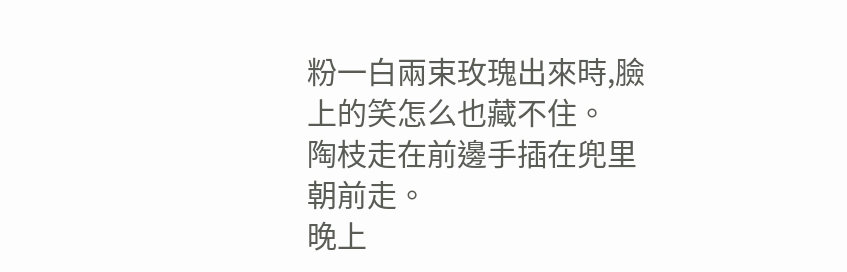粉一白兩束玫瑰出來時,臉上的笑怎么也藏不住。
陶枝走在前邊手插在兜里朝前走。
晚上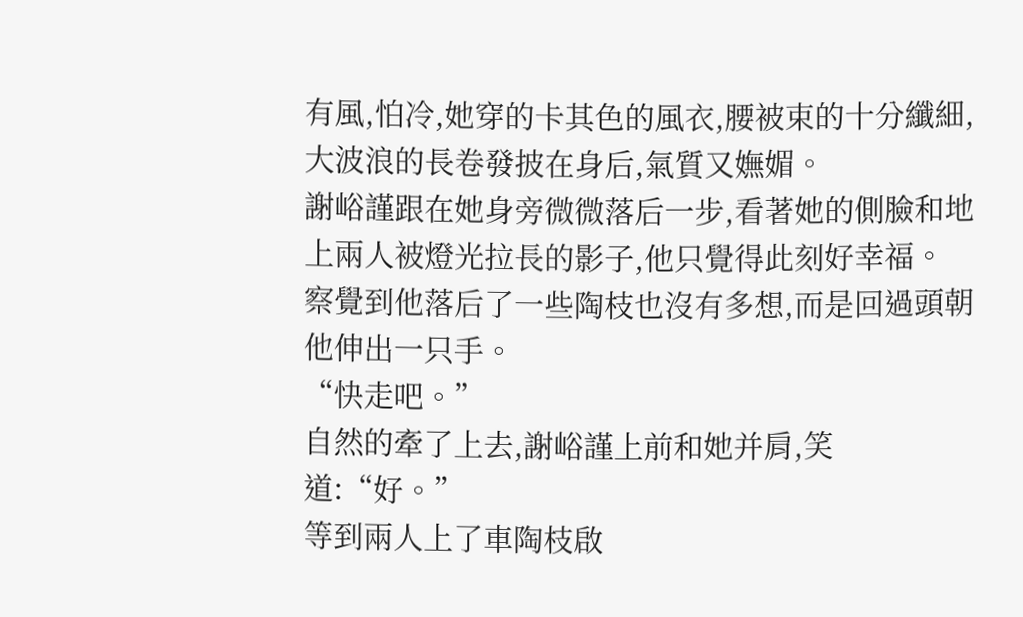有風,怕冷,她穿的卡其色的風衣,腰被束的十分纖細,大波浪的長卷發披在身后,氣質又嫵媚。
謝峪謹跟在她身旁微微落后一步,看著她的側臉和地上兩人被燈光拉長的影子,他只覺得此刻好幸福。
察覺到他落后了一些陶枝也沒有多想,而是回過頭朝他伸出一只手。
“快走吧。”
自然的牽了上去,謝峪謹上前和她并肩,笑道:“好。”
等到兩人上了車陶枝啟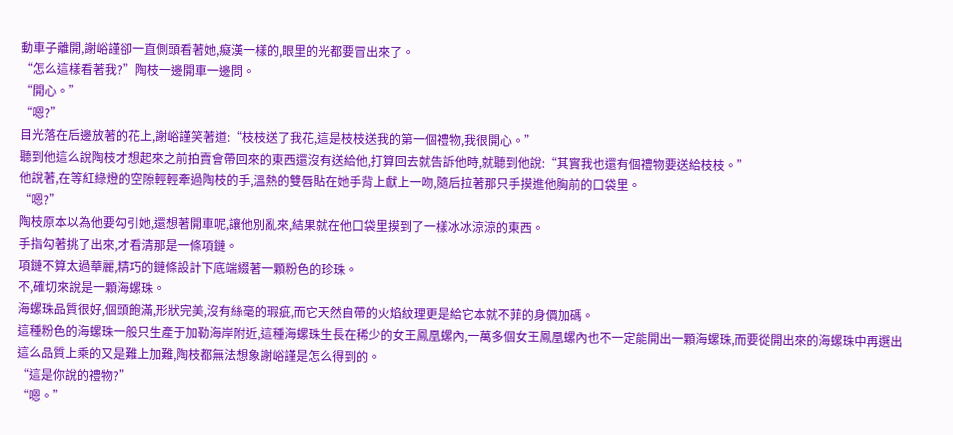動車子離開,謝峪謹卻一直側頭看著她,癡漢一樣的,眼里的光都要冒出來了。
“怎么這樣看著我?”陶枝一邊開車一邊問。
“開心。”
“嗯?”
目光落在后邊放著的花上,謝峪謹笑著道:“枝枝送了我花,這是枝枝送我的第一個禮物,我很開心。”
聽到他這么說陶枝才想起來之前拍賣會帶回來的東西還沒有送給他,打算回去就告訴他時,就聽到他說:“其實我也還有個禮物要送給枝枝。”
他說著,在等紅綠燈的空隙輕輕牽過陶枝的手,溫熱的雙唇貼在她手背上獻上一吻,隨后拉著那只手摸進他胸前的口袋里。
“嗯?”
陶枝原本以為他要勾引她,還想著開車呢,讓他別亂來,結果就在他口袋里摸到了一樣冰冰涼涼的東西。
手指勾著挑了出來,才看清那是一條項鏈。
項鏈不算太過華麗,精巧的鏈條設計下底端綴著一顆粉色的珍珠。
不,確切來說是一顆海螺珠。
海螺珠品質很好,個頭飽滿,形狀完美,沒有絲毫的瑕疵,而它天然自帶的火焰紋理更是給它本就不菲的身價加碼。
這種粉色的海螺珠一般只生產于加勒海岸附近,這種海螺珠生長在稀少的女王鳳凰螺內,一萬多個女王鳳凰螺內也不一定能開出一顆海螺珠,而要從開出來的海螺珠中再選出這么品質上乘的又是難上加難,陶枝都無法想象謝峪謹是怎么得到的。
“這是你說的禮物?”
“嗯。”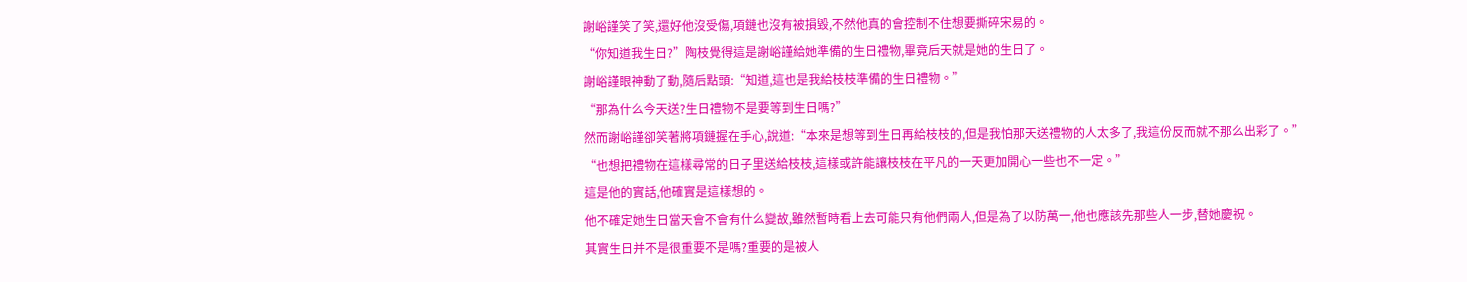謝峪謹笑了笑,還好他沒受傷,項鏈也沒有被損毀,不然他真的會控制不住想要撕碎宋易的。
“你知道我生日?”陶枝覺得這是謝峪謹給她準備的生日禮物,畢竟后天就是她的生日了。
謝峪謹眼神動了動,隨后點頭:“知道,這也是我給枝枝準備的生日禮物。”
“那為什么今天送?生日禮物不是要等到生日嗎?”
然而謝峪謹卻笑著將項鏈握在手心,說道:“本來是想等到生日再給枝枝的,但是我怕那天送禮物的人太多了,我這份反而就不那么出彩了。”
“也想把禮物在這樣尋常的日子里送給枝枝,這樣或許能讓枝枝在平凡的一天更加開心一些也不一定。”
這是他的實話,他確實是這樣想的。
他不確定她生日當天會不會有什么變故,雖然暫時看上去可能只有他們兩人,但是為了以防萬一,他也應該先那些人一步,替她慶祝。
其實生日并不是很重要不是嗎?重要的是被人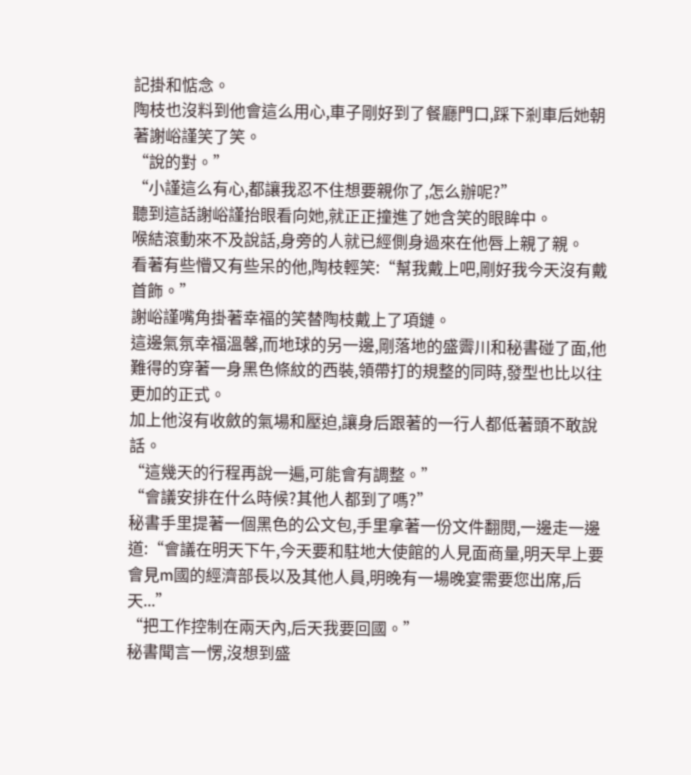記掛和惦念。
陶枝也沒料到他會這么用心,車子剛好到了餐廳門口,踩下剎車后她朝著謝峪謹笑了笑。
“說的對。”
“小謹這么有心,都讓我忍不住想要親你了,怎么辦呢?”
聽到這話謝峪謹抬眼看向她,就正正撞進了她含笑的眼眸中。
喉結滾動來不及說話,身旁的人就已經側身過來在他唇上親了親。
看著有些懵又有些呆的他,陶枝輕笑:“幫我戴上吧,剛好我今天沒有戴首飾。”
謝峪謹嘴角掛著幸福的笑替陶枝戴上了項鏈。
這邊氣氛幸福溫馨,而地球的另一邊,剛落地的盛霽川和秘書碰了面,他難得的穿著一身黑色條紋的西裝,領帶打的規整的同時,發型也比以往更加的正式。
加上他沒有收斂的氣場和壓迫,讓身后跟著的一行人都低著頭不敢說話。
“這幾天的行程再說一遍,可能會有調整。”
“會議安排在什么時候?其他人都到了嗎?”
秘書手里提著一個黑色的公文包,手里拿著一份文件翻閱,一邊走一邊道:“會議在明天下午,今天要和駐地大使館的人見面商量,明天早上要會見m國的經濟部長以及其他人員,明晚有一場晚宴需要您出席,后天...”
“把工作控制在兩天內,后天我要回國。”
秘書聞言一愣,沒想到盛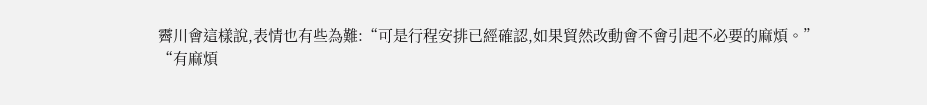霽川會這樣說,表情也有些為難:“可是行程安排已經確認,如果貿然改動會不會引起不必要的麻煩。”
“有麻煩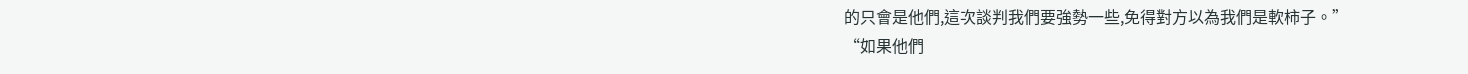的只會是他們,這次談判我們要強勢一些,免得對方以為我們是軟柿子。”
“如果他們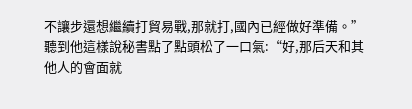不讓步還想繼續打貿易戰,那就打,國內已經做好準備。”
聽到他這樣說秘書點了點頭松了一口氣:“好,那后天和其他人的會面就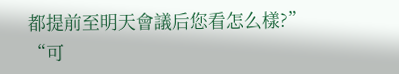都提前至明天會議后您看怎么樣?”
“可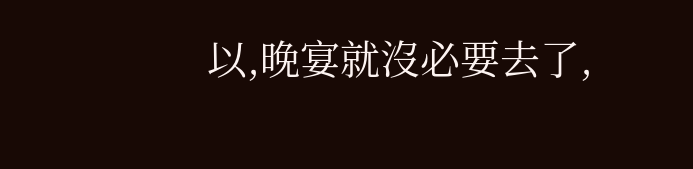以,晚宴就沒必要去了,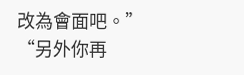改為會面吧。”
“另外你再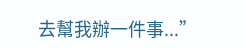去幫我辦一件事...”